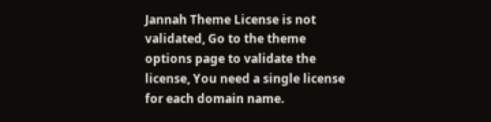Jannah Theme License is not validated, Go to the theme options page to validate the license, You need a single license for each domain name.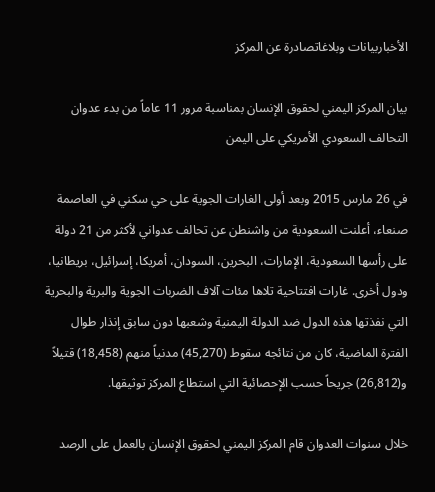الأخباربيانات وبلاغاتصادرة عن المركز

بيان المركز اليمني لحقوق الإنسان بمناسبة مرور 11 عاماً من بدء عدوان التحالف السعودي الأمريكي على اليمن

في 26 مارس 2015 وبعد أولى الغارات الجوية على حي سكني في العاصمة صنعاء، أعلنت السعودية من واشنطن عن تحالف عدواني لأكثر من 21 دولة على رأسها السعودية، الإمارات، البحرين، السودان، أمريكا، إسرائيل، بريطانيا، ودول أخرى. غارات افتتاحية تلاها مئات آلاف الضربات الجوية والبرية والبحرية التي نفذتها هذه الدول ضد الدولة اليمنية وشعبها دون سابق إنذار طوال الفترة الماضية، كان من نتائجه سقوط (45,270) مدنياً منهم (18,458) قتيلاً و(26,812) جريحاً حسب الإحصائية التي استطاع المركز توثيقها.

خلال سنوات العدوان قام المركز اليمني لحقوق الإنسان بالعمل على الرصد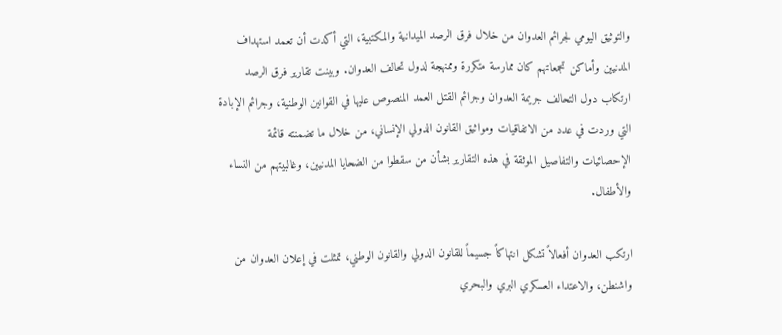والتوثيق اليومي لجرائم العدوان من خلال فرق الرصد الميدانية والمكتبية، التي أكدت أن تعمد استهداف المدنيين وأماكن تجمعاتهم كان ممارسة متكررة وممنهجة لدول تحالف العدوان. وبينت تقارير فرق الرصد ارتكاب دول التحالف جريمة العدوان وجرائم القتل العمد المنصوص عليها في القوانين الوطنية، وجرائم الإبادة التي وردت في عدد من الاتفاقيات ومواثيق القانون الدولي الإنساني، من خلال ما تضمنته قائمة الإحصائيات والتفاصيل الموثقة في هذه التقارير بشأن من سقطوا من الضحايا المدنيين، وغالبيتهم من النساء والأطفال.

ارتكب العدوان أفعالاً تشكل انتهاكاً جسيماً للقانون الدولي والقانون الوطني، تمثلت في إعلان العدوان من واشنطن، والاعتداء العسكري البري والبحري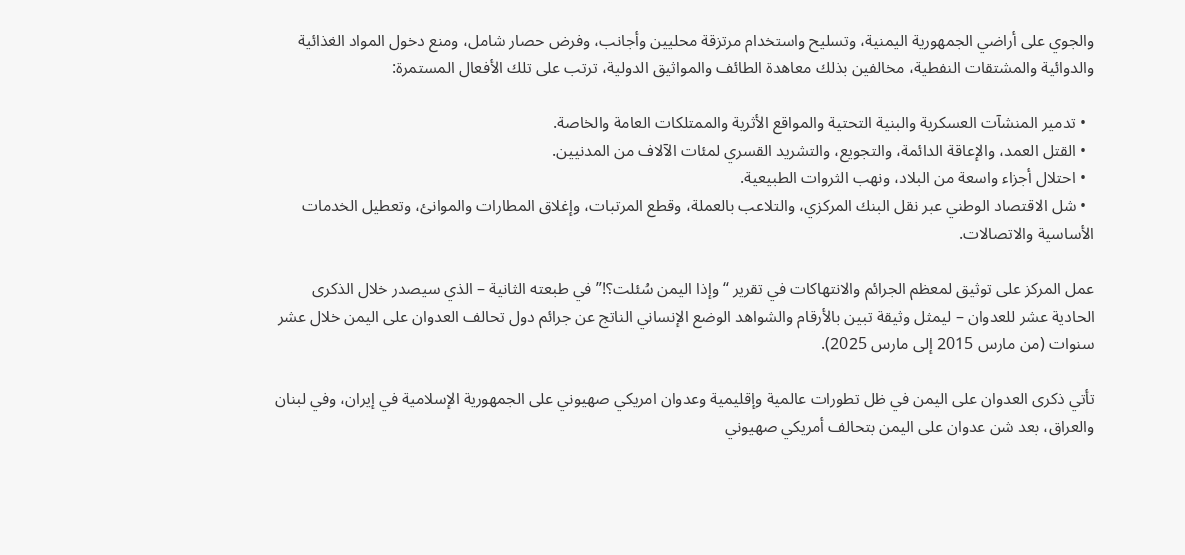والجوي على أراضي الجمهورية اليمنية، وتسليح واستخدام مرتزقة محليين وأجانب، وفرض حصار شامل، ومنع دخول المواد الغذائية والدوائية والمشتقات النفطية، مخالفين بذلك معاهدة الطائف والمواثيق الدولية، ترتب على تلك الأفعال المستمرة:

  • تدمير المنشآت العسكرية والبنية التحتية والمواقع الأثرية والممتلكات العامة والخاصة.
  • القتل العمد، والإعاقة الدائمة، والتجويع، والتشريد القسري لمئات الآلاف من المدنيين.
  • احتلال أجزاء واسعة من البلاد، ونهب الثروات الطبيعية.
  • شل الاقتصاد الوطني عبر نقل البنك المركزي، والتلاعب بالعملة، وقطع المرتبات، وإغلاق المطارات والموانئ، وتعطيل الخدمات الأساسية والاتصالات.

عمل المركز على توثيق لمعظم الجرائم والانتهاكات في تقرير “وإذا اليمن سُئلت؟!” في طبعته الثانية – الذي سيصدر خلال الذكرى الحادية عشر للعدوان – ليمثل وثيقة تبين بالأرقام والشواهد الوضع الإنساني الناتج عن جرائم دول تحالف العدوان على اليمن خلال عشر سنوات (من مارس 2015 إلى مارس 2025).

تأتي ذكرى العدوان على اليمن في ظل تطورات عالمية وإقليمية وعدوان امريكي صهيوني على الجمهورية الإسلامية في إيران، وفي لبنان والعراق، بعد شن عدوان على اليمن بتحالف أمريكي صهيوني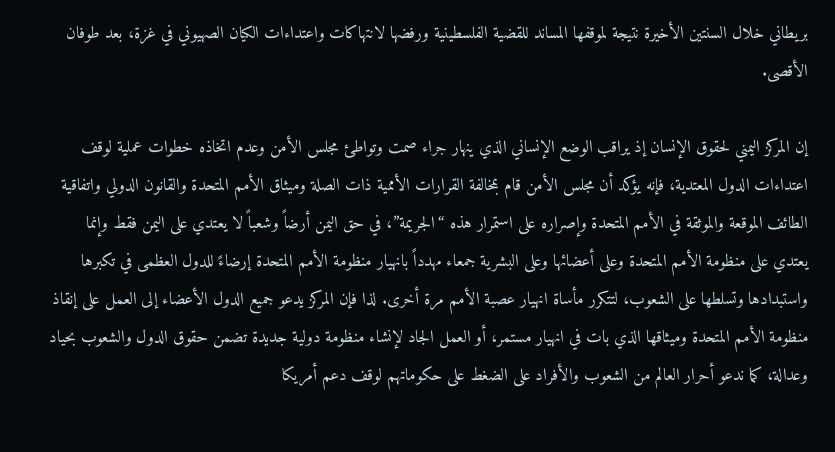بريطاني خلال السنتين الأخيرة نتيجة لموقفها المساند للقضية الفلسطينية ورفضها لانتهاكات واعتداءات الكيان الصهيوني في غزة، بعد طوفان الأقصى.

إن المركز اليمني لحقوق الإنسان إذ يراقب الوضع الإنساني الذي ينهار جراء صمت وتواطئ مجلس الأمن وعدم اتخاذه خطوات عملية لوقف اعتداءات الدول المعتدية، فإنه يؤكد أن مجلس الأمن قام بمخالفة القرارات الأممية ذات الصلة وميثاق الأمم المتحدة والقانون الدولي واتفاقية الطائف الموقعة والموثقة في الأمم المتحدة وإصراره على استمرار هذه “الجريمة”، في حق اليمن أرضاً وشعباً لا يعتدي على اليمن فقط وإنما يعتدي على منظومة الأمم المتحدة وعلى أعضائها وعلى البشرية جمعاء مهدداً بانهيار منظومة الأمم المتحدة إرضاءً للدول العظمى في تكبرها واستبدادها وتسلطها على الشعوب، لتتكرر مأساة انهيار عصبة الأمم مرة أخرى. لذا فإن المركز يدعو جميع الدول الأعضاء إلى العمل على إنقاذ منظومة الأمم المتحدة وميثاقها الذي بات في انهيار مستمر، أو العمل الجاد لإنشاء منظومة دولية جديدة تضمن حقوق الدول والشعوب بحياد وعدالة، كما ندعو أحرار العالم من الشعوب والأفراد على الضغط على حكوماتهم لوقف دعم أمريكا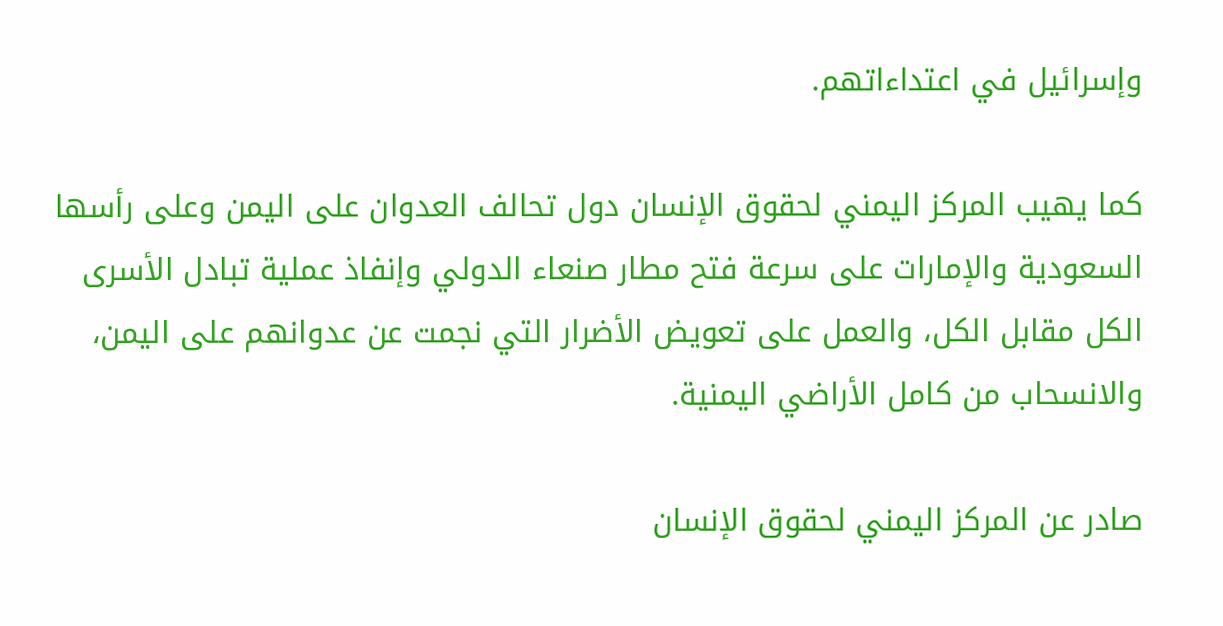وإسرائيل في اعتداءاتهم.

كما يهيب المركز اليمني لحقوق الإنسان دول تحالف العدوان على اليمن وعلى رأسها السعودية والإمارات على سرعة فتح مطار صنعاء الدولي وإنفاذ عملية تبادل الأسرى الكل مقابل الكل، والعمل على تعويض الأضرار التي نجمت عن عدوانهم على اليمن، والانسحاب من كامل الأراضي اليمنية.

صادر عن المركز اليمني لحقوق الإنسان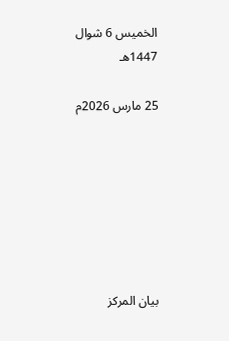الخميس 6 شوال 1447هـ

25 مارس 2026م







بيان المركز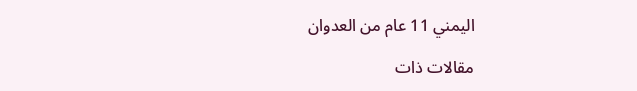اليمني 11 عام من العدوان

مقالات ذات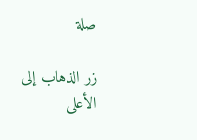صلة

زر الذهاب إلى الأعلى